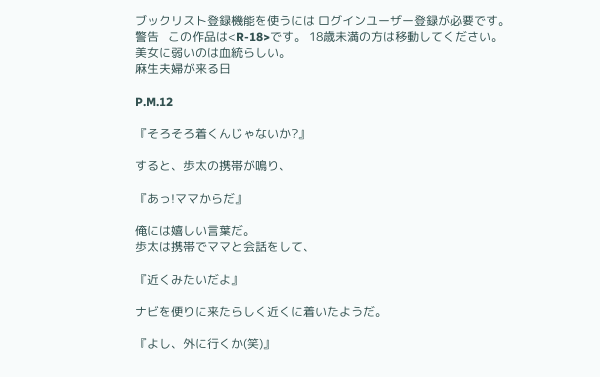ブックリスト登録機能を使うには ログインユーザー登録が必要です。
警告   この作品は<R-18>です。 18歳未満の方は移動してください。
美女に弱いのは血統らしい。
麻生夫婦が来る日

P.M.12

『そろそろ着くんじゃないか?』

すると、歩太の携帯が鳴り、

『あっ!ママからだ』

俺には嬉しい言葉だ。
歩太は携帯でママと会話をして、

『近くみたいだよ』

ナビを便りに来たらしく近くに着いたようだ。

『よし、外に行くか(笑)』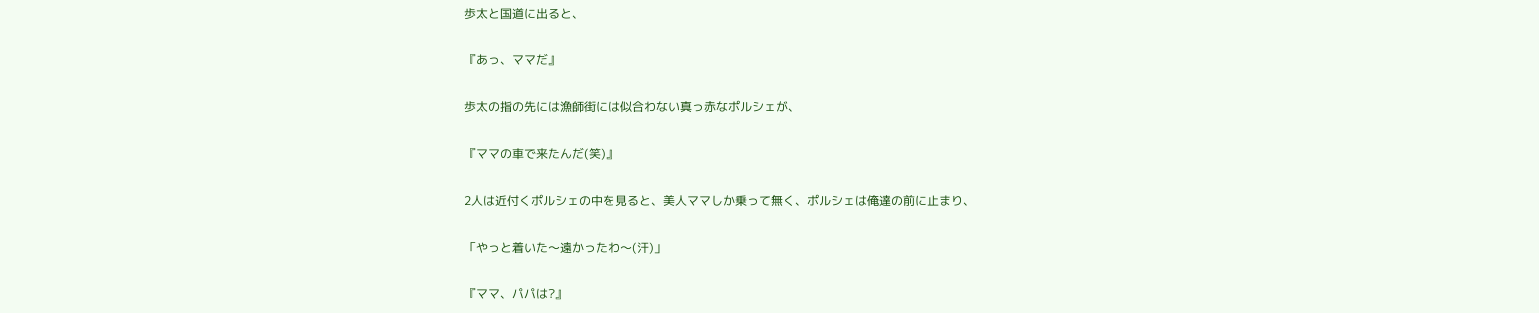歩太と国道に出ると、

『あっ、ママだ』

歩太の指の先には漁師街には似合わない真っ赤なポルシェが、

『ママの車で来たんだ(笑)』

2人は近付くポルシェの中を見ると、美人ママしか乗って無く、ポルシェは俺達の前に止まり、

「やっと着いた〜遠かったわ〜(汗)」

『ママ、パパは?』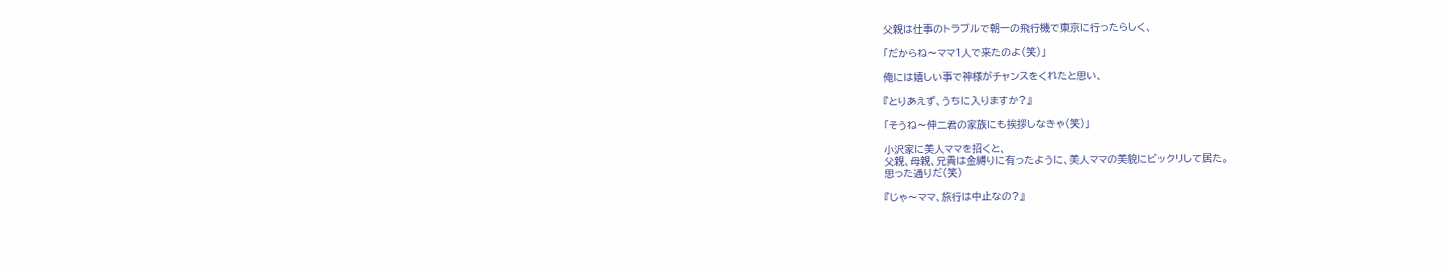父親は仕事のトラブルで朝一の飛行機で東京に行ったらしく、

「だからね〜ママ1人で来たのよ(笑)」

俺には嬉しい事で神様がチャンスをくれたと思い、

『とりあえず、うちに入りますか?』

「そうね〜伸二君の家族にも挨拶しなきゃ(笑)」

小沢家に美人ママを招くと、
父親、母親、兄貴は金縛りに有ったように、美人ママの美貌にビックリして居た。
思った通りだ(笑)

『じゃ〜ママ、旅行は中止なの?』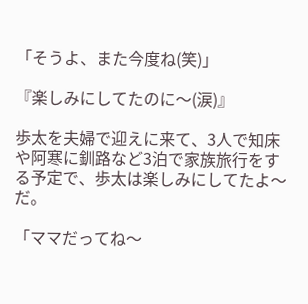「そうよ、また今度ね(笑)」

『楽しみにしてたのに〜(涙)』

歩太を夫婦で迎えに来て、3人で知床や阿寒に釧路など3泊で家族旅行をする予定で、歩太は楽しみにしてたよ〜だ。

「ママだってね〜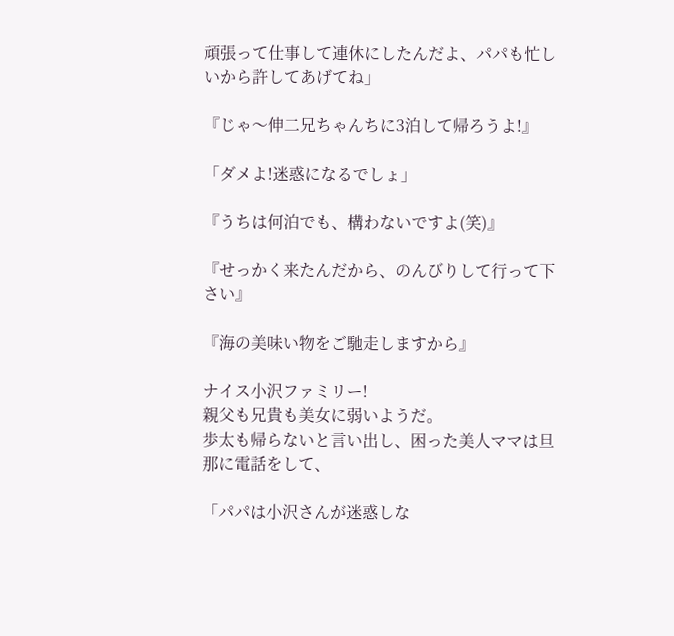頑張って仕事して連休にしたんだよ、パパも忙しいから許してあげてね」

『じゃ〜伸二兄ちゃんちに3泊して帰ろうよ!』

「ダメよ!迷惑になるでしょ」

『うちは何泊でも、構わないですよ(笑)』

『せっかく来たんだから、のんびりして行って下さい』

『海の美味い物をご馳走しますから』

ナイス小沢ファミリー!
親父も兄貴も美女に弱いようだ。
歩太も帰らないと言い出し、困った美人ママは旦那に電話をして、

「パパは小沢さんが迷惑しな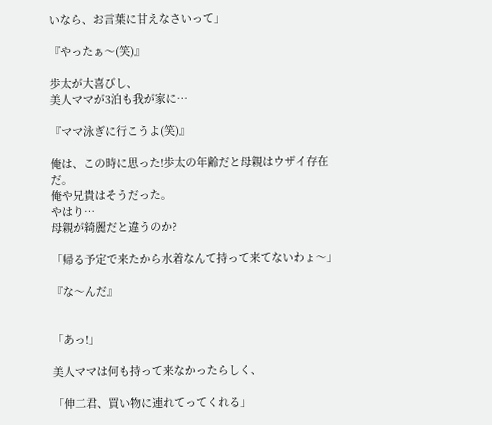いなら、お言葉に甘えなさいって」

『やったぁ〜(笑)』

歩太が大喜びし、
美人ママが3泊も我が家に…

『ママ泳ぎに行こうよ(笑)』

俺は、この時に思った!歩太の年齢だと母親はウザイ存在だ。
俺や兄貴はそうだった。
やはり…
母親が綺麗だと違うのか?

「帰る予定で来たから水着なんて持って来てないわょ〜」

『な〜んだ』


「あっ!」

美人ママは何も持って来なかったらしく、

「伸二君、買い物に連れてってくれる」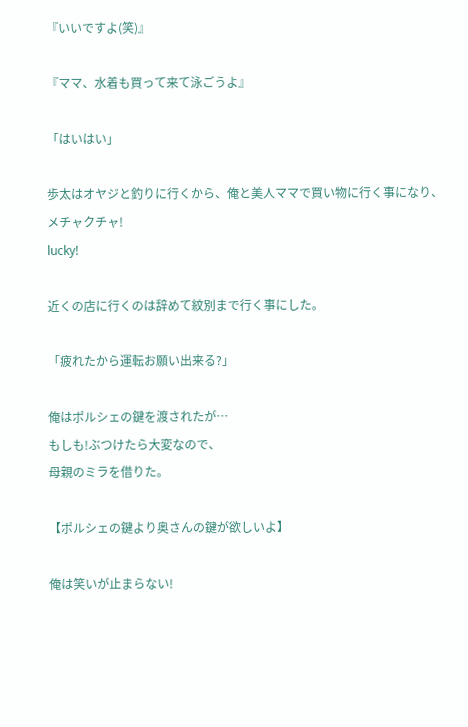『いいですよ(笑)』

『ママ、水着も買って来て泳ごうよ』

「はいはい」

歩太はオヤジと釣りに行くから、俺と美人ママで買い物に行く事になり、
メチャクチャ!
lucky!

近くの店に行くのは辞めて紋別まで行く事にした。

「疲れたから運転お願い出来る?」

俺はポルシェの鍵を渡されたが…
もしも!ぶつけたら大変なので、
母親のミラを借りた。

【ポルシェの鍵より奥さんの鍵が欲しいよ】

俺は笑いが止まらない!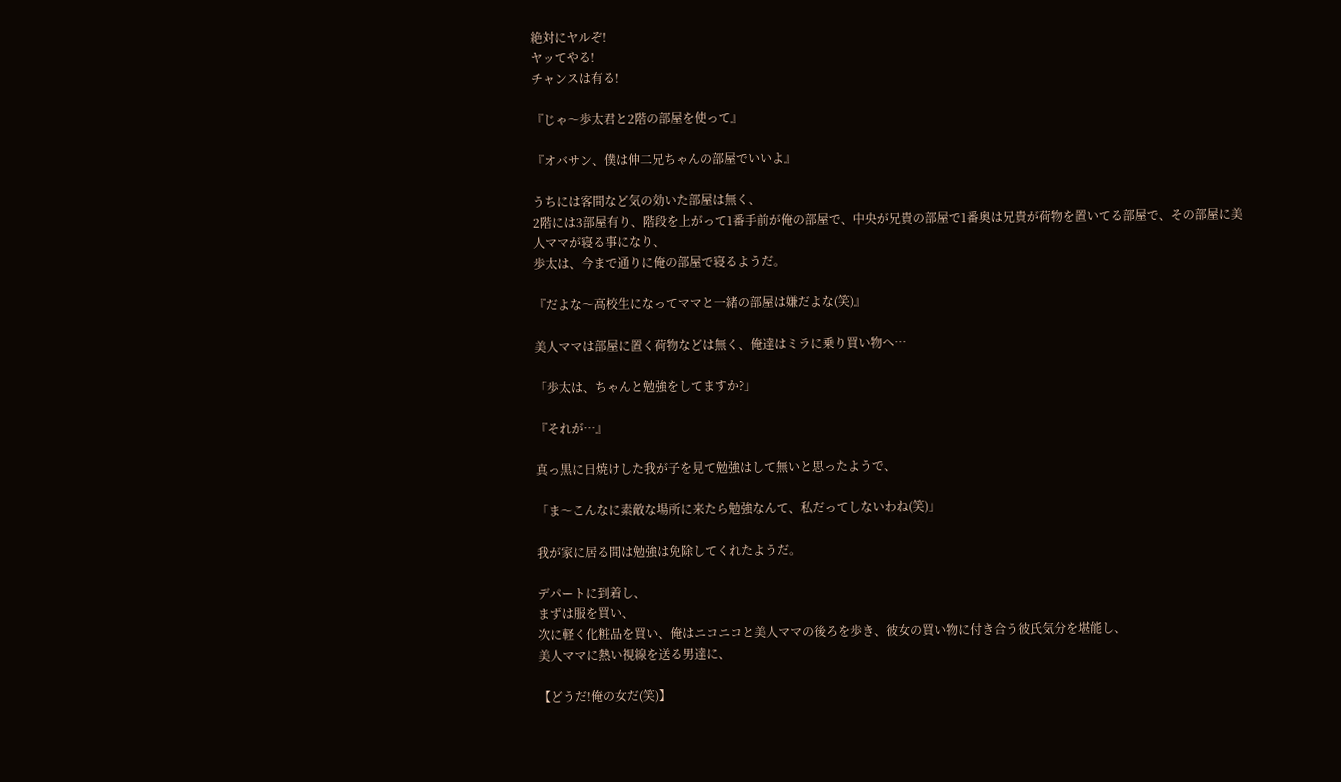絶対にヤルぞ!
ヤッてやる!
チャンスは有る!

『じゃ〜歩太君と2階の部屋を使って』

『オバサン、僕は伸二兄ちゃんの部屋でいいよ』

うちには客間など気の効いた部屋は無く、
2階には3部屋有り、階段を上がって1番手前が俺の部屋で、中央が兄貴の部屋で1番奥は兄貴が荷物を置いてる部屋で、その部屋に美人ママが寝る事になり、
歩太は、今まで通りに俺の部屋で寝るようだ。

『だよな〜高校生になってママと一緒の部屋は嫌だよな(笑)』

美人ママは部屋に置く荷物などは無く、俺達はミラに乗り買い物へ…

「歩太は、ちゃんと勉強をしてますか?」

『それが…』

真っ黒に日焼けした我が子を見て勉強はして無いと思ったようで、

「ま〜こんなに素敵な場所に来たら勉強なんて、私だってしないわね(笑)」

我が家に居る間は勉強は免除してくれたようだ。

デパートに到着し、
まずは服を買い、
次に軽く化粧品を買い、俺はニコニコと美人ママの後ろを歩き、彼女の買い物に付き合う彼氏気分を堪能し、
美人ママに熱い視線を送る男達に、

【どうだ!俺の女だ(笑)】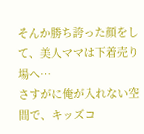そんか勝ち誇った顔をして、美人ママは下着売り場へ…
さすがに俺が入れない空間で、キッズコ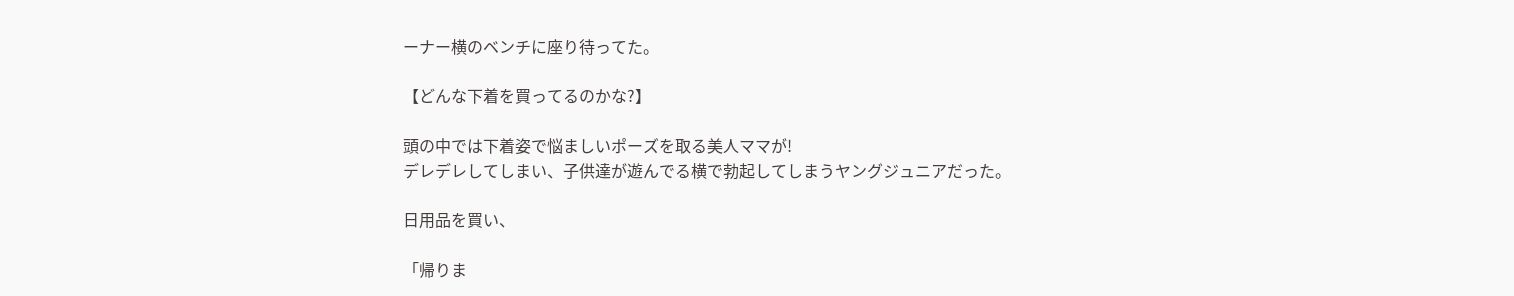ーナー横のベンチに座り待ってた。

【どんな下着を買ってるのかな?】

頭の中では下着姿で悩ましいポーズを取る美人ママが!
デレデレしてしまい、子供達が遊んでる横で勃起してしまうヤングジュニアだった。

日用品を買い、

「帰りま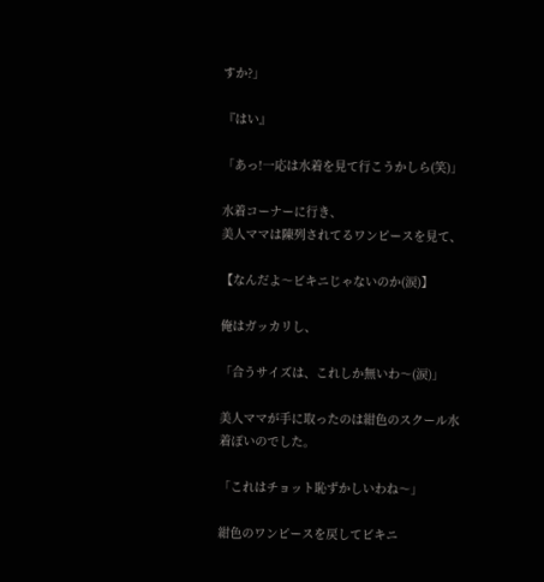すか?」

『はい』

「あっ!一応は水着を見て行こうかしら(笑)」

水着コーナーに行き、
美人ママは陳列されてるワンピースを見て、

【なんだよ〜ビキニじゃないのか(涙)】

俺はガッカリし、

「合うサイズは、これしか無いわ〜(涙)」

美人ママが手に取ったのは紺色のスクール水着ぽいのでした。

「これはチョット恥ずかしいわね〜」

紺色のワンピースを戻してビキニ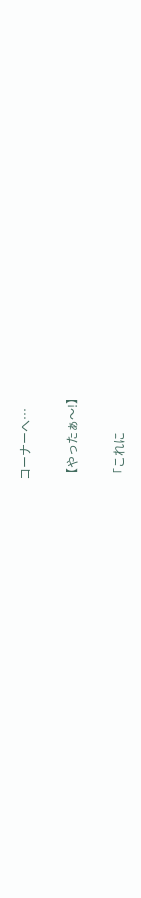コーナーへ…

【やったぁ〜!】

「これに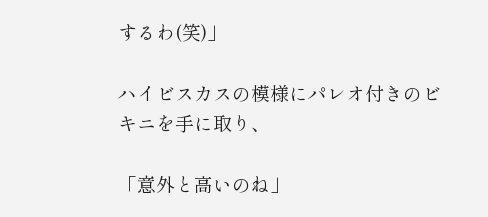するわ(笑)」

ハイビスカスの模様にパレオ付きのビキニを手に取り、

「意外と高いのね」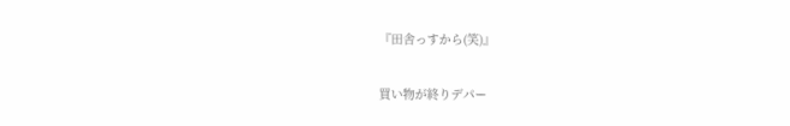『田舎っすから(笑)』

買い物が終りデパー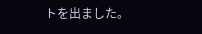トを出ました。